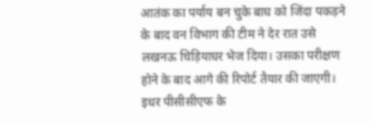आतंक का पर्याय बन चुके बाघ को जिंदा पकड़ने के बाद वन विभाग की टीम ने देर रात उसे लखनऊ चिड़ियाघर भेज दिया। उसका परीक्षण होने के बाद आगे की रिपोर्ट तैयार की जाएगी। इधर पीसीसीएफ के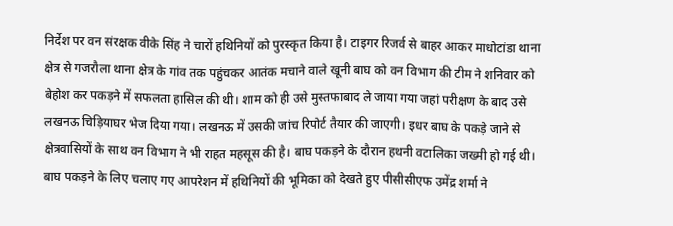निर्देश पर वन संरक्षक वीके सिंह ने चारों हथिनियों को पुरस्कृत किया है। टाइगर रिजर्व से बाहर आकर माधोटांडा थाना क्षेत्र से गजरौला थाना क्षेत्र के गांव तक पहुंचकर आतंक मचाने वाले खूनी बाघ को वन विभाग की टीम ने शनिवार को बेहोश कर पकड़ने में सफलता हासिल की थी। शाम को ही उसे मुस्तफाबाद ले जाया गया जहां परीक्षण के बाद उसे लखनऊ चिड़ियाघर भेज दिया गया। लखनऊ में उसकी जांच रिपोर्ट तैयार की जाएगी। इधर बाघ के पकड़े जाने से क्षेत्रवासियों के साथ वन विभाग ने भी राहत महसूस की है। बाघ पकड़ने के दौरान हथनी वटालिका जख्मी हो गई थी। बाघ पकड़ने के लिए चलाए गए आपरेशन में हथिनियों की भूमिका को देखते हुए पीसीसीएफ उमेंद्र शर्मा ने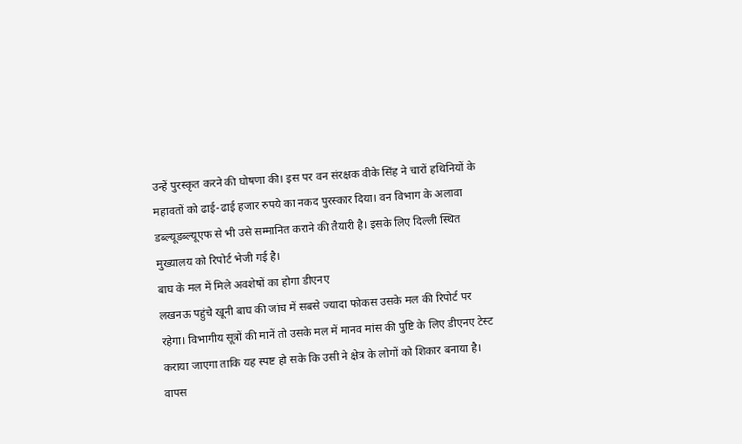उन्हें पुरस्कृत करने की घोषणा की। इस पर वन संरक्षक वीके सिंह ने चारों हथिनियों के महावतों को ढाई-ढाई हजार रुपये का नकद पुरस्कार दिया। वन विभाग के अलावा डब्ल्यूडब्ल्यूएफ से भी उसे सम्मानित कराने की तैयारी है। इसके लिए दिल्ली स्थित मुख्यालय को रिपोर्ट भेजी गई है।
बाघ के मल में मिले अवशेषों का होगा डीएनए
लखनऊ पहुंचे खूनी बाघ की जांच में सबसे ज्यादा फोकस उसके मल की रिपोर्ट पर रहेगा। विभागीय सूत्रों की मानें तो उसके मल में मानव मांस की पुष्टि के लिए डीएनए टेस्ट कराया जाएगा ताकि यह स्पष्ट हो सके कि उसी ने क्षेत्र के लोगों को शिकार बनाया है।
वापस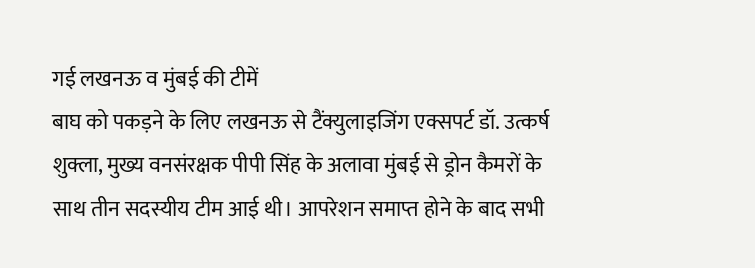गई लखनऊ व मुंबई की टीमें
बाघ को पकड़ने के लिए लखनऊ से टैंक्युलाइजिंग एक्सपर्ट डॉ. उत्कर्ष शुक्ला, मुख्य वनसंरक्षक पीपी सिंह के अलावा मुंबई से ड्रोन कैमरों के साथ तीन सदस्यीय टीम आई थी। आपरेशन समाप्त होने के बाद सभी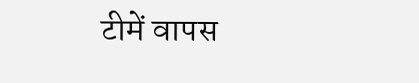टीमें वापस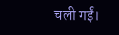चली गईं।